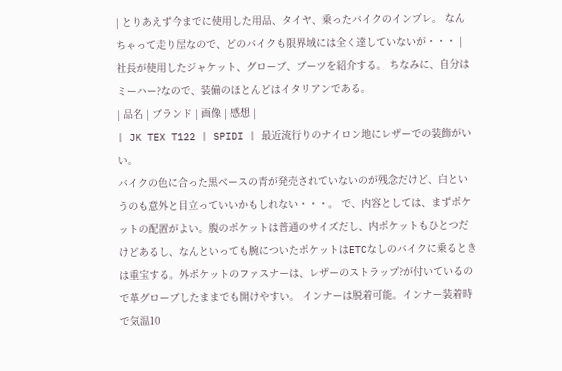| とりあえず今までに使用した用品、タイヤ、乗ったバイクのインプレ。 なんちゃって走り屋なので、どのバイクも限界域には全く達していないが・・・ |
社長が使用したジャケット、グローブ、ブーツを紹介する。 ちなみに、自分はミーハー?なので、装備のほとんどはイタリアンである。
| 品名 | ブランド | 画像 | 感想 |
| JK TEX T122 | SPIDI | 最近流行りのナイロン地にレザーでの装飾がいい。
バイクの色に合った黒ベースの青が発売されていないのが残念だけど、白というのも意外と目立っていいかもしれない・・・。 で、内容としては、まずポケットの配置がよい。腹のポケットは普通のサイズだし、内ポケットもひとつだけどあるし、なんといっても腕についたポケットはETCなしのバイクに乗るときは重宝する。外ポケットのファスナーは、レザーのストラップ?が付いているので革グローブしたままでも開けやすい。 インナーは脱着可能。インナー装着時で気温10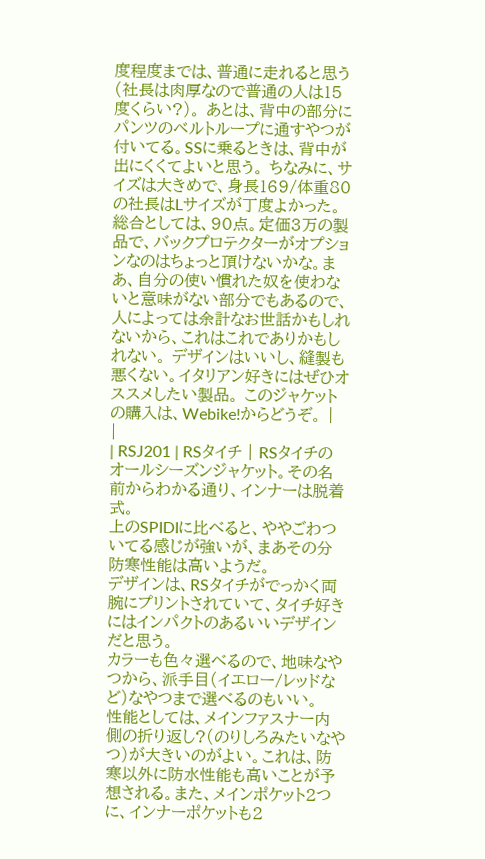度程度までは、普通に走れると思う(社長は肉厚なので普通の人は15度くらい?)。 あとは、背中の部分にパンツのベルトループに通すやつが付いてる。SSに乗るときは、背中が出にくくてよいと思う。 ちなみに、サイズは大きめで、身長169/体重80の社長はLサイズが丁度よかった。 総合としては、90点。定価3万の製品で、バックプロテクターがオプションなのはちょっと頂けないかな。まあ、自分の使い慣れた奴を使わないと意味がない部分でもあるので、人によっては余計なお世話かもしれないから、これはこれでありかもしれない。 デザインはいいし、縫製も悪くない。イタリアン好きにはぜひオススメしたい製品。 このジャケットの購入は、Webike!からどうぞ。 |
|
| RSJ201 | RSタイチ | RSタイチのオールシーズンジャケット。その名前からわかる通り、インナーは脱着式。
上のSPIDIに比べると、ややごわついてる感じが強いが、まあその分防寒性能は高いようだ。
デザインは、RSタイチがでっかく両腕にプリントされていて、タイチ好きにはインパクトのあるいいデザインだと思う。
カラーも色々選べるので、地味なやつから、派手目(イエロー/レッドなど)なやつまで選べるのもいい。
性能としては、メインファスナー内側の折り返し?(のりしろみたいなやつ)が大きいのがよい。これは、防寒以外に防水性能も高いことが予想される。また、メインポケット2つに、インナーポケットも2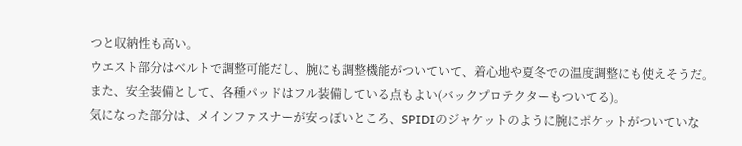つと収納性も高い。
ウエスト部分はベルトで調整可能だし、腕にも調整機能がついていて、着心地や夏冬での温度調整にも使えそうだ。
また、安全装備として、各種パッドはフル装備している点もよい(バックプロテクターもついてる)。
気になった部分は、メインファスナーが安っぽいところ、SPIDIのジャケットのように腕にポケットがついていな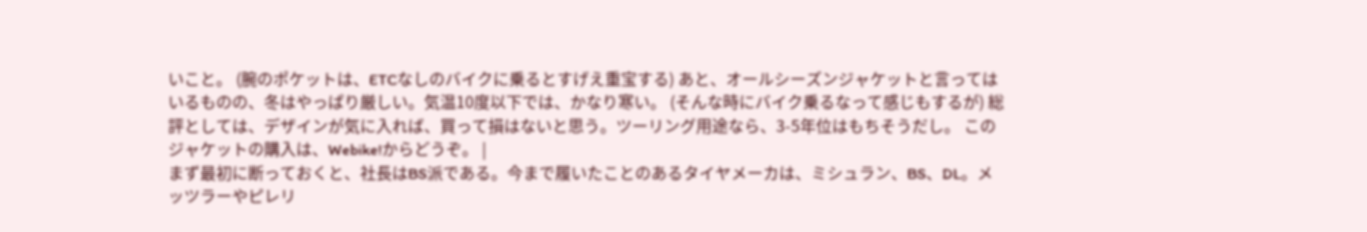いこと。 (腕のポケットは、ETCなしのバイクに乗るとすげえ重宝する) あと、オールシーズンジャケットと言ってはいるものの、冬はやっぱり厳しい。気温10度以下では、かなり寒い。 (そんな時にバイク乗るなって感じもするが) 総評としては、デザインが気に入れば、買って損はないと思う。ツーリング用途なら、3-5年位はもちそうだし。 このジャケットの購入は、Webike!からどうぞ。 |
まず最初に断っておくと、社長はBS派である。今まで履いたことのあるタイヤメーカは、ミシュラン、BS、DL。メッツラーやピレリ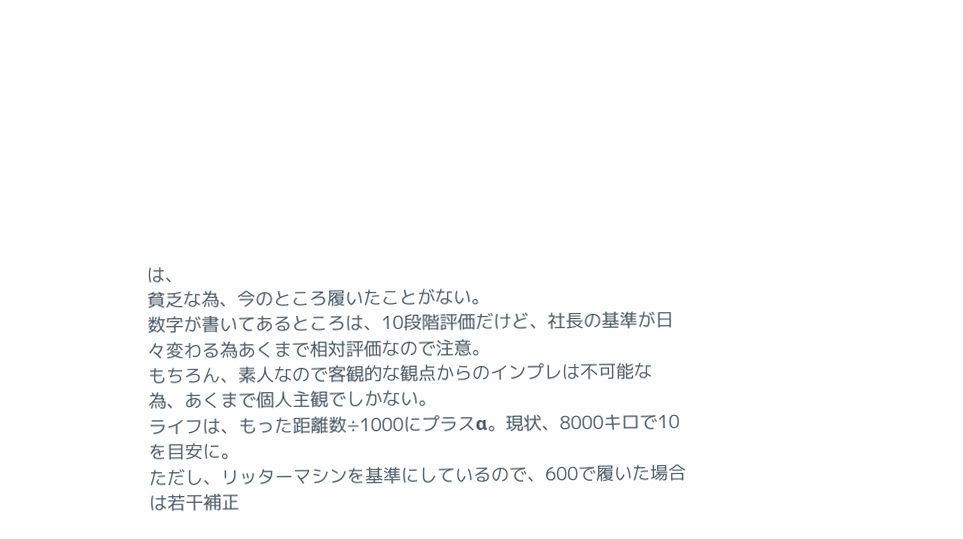は、
貧乏な為、今のところ履いたことがない。
数字が書いてあるところは、10段階評価だけど、社長の基準が日々変わる為あくまで相対評価なので注意。
もちろん、素人なので客観的な観点からのインプレは不可能な為、あくまで個人主観でしかない。
ライフは、もった距離数÷1000にプラスα。現状、8000キロで10を目安に。
ただし、リッターマシンを基準にしているので、600で履いた場合は若干補正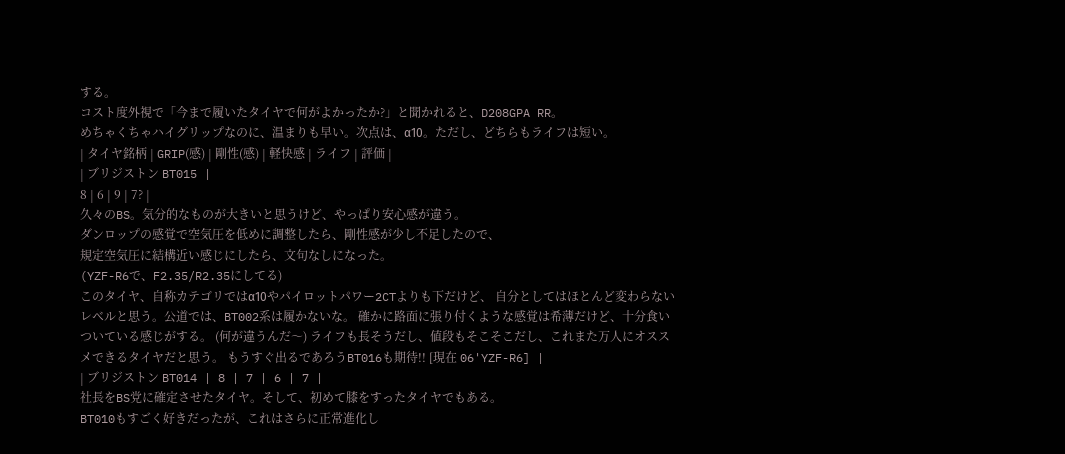する。
コスト度外視で「今まで履いたタイヤで何がよかったか?」と聞かれると、D208GPA RR。
めちゃくちゃハイグリップなのに、温まりも早い。次点は、α10。ただし、どちらもライフは短い。
| タイヤ銘柄 | GRIP(感) | 剛性(感) | 軽快感 | ライフ | 評価 |
| ブリジストン BT015 |
8 | 6 | 9 | 7? |
久々のBS。気分的なものが大きいと思うけど、やっぱり安心感が違う。
ダンロップの感覚で空気圧を低めに調整したら、剛性感が少し不足したので、
規定空気圧に結構近い感じにしたら、文句なしになった。
(YZF-R6で、F2.35/R2.35にしてる)
このタイヤ、自称カテゴリではα10やパイロットパワー2CTよりも下だけど、 自分としてはほとんど変わらないレベルと思う。公道では、BT002系は履かないな。 確かに路面に張り付くような感覚は希薄だけど、十分食いついている感じがする。 (何が違うんだ〜) ライフも長そうだし、値段もそこそこだし、これまた万人にオススメできるタイヤだと思う。 もうすぐ出るであろうBT016も期待!! [現在 06'YZF-R6] |
| ブリジストン BT014 | 8 | 7 | 6 | 7 |
社長をBS党に確定させたタイヤ。そして、初めて膝をすったタイヤでもある。
BT010もすごく好きだったが、これはさらに正常進化し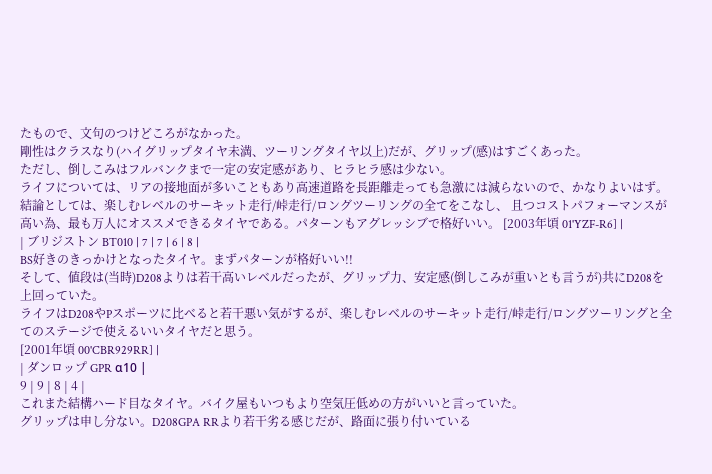たもので、文句のつけどころがなかった。
剛性はクラスなり(ハイグリップタイヤ未満、ツーリングタイヤ以上)だが、グリップ(感)はすごくあった。
ただし、倒しこみはフルバンクまで一定の安定感があり、ヒラヒラ感は少ない。
ライフについては、リアの接地面が多いこともあり高速道路を長距離走っても急激には減らないので、かなりよいはず。
結論としては、楽しむレベルのサーキット走行/峠走行/ロングツーリングの全てをこなし、 且つコストパフォーマンスが高い為、最も万人にオススメできるタイヤである。パターンもアグレッシブで格好いい。 [2003年頃 01'YZF-R6] |
| ブリジストン BT010 | 7 | 7 | 6 | 8 |
BS好きのきっかけとなったタイヤ。まずパターンが格好いい!!
そして、値段は(当時)D208よりは若干高いレベルだったが、グリップ力、安定感(倒しこみが重いとも言うが)共にD208を上回っていた。
ライフはD208やPスポーツに比べると若干悪い気がするが、楽しむレベルのサーキット走行/峠走行/ロングツーリングと全てのステージで使えるいいタイヤだと思う。
[2001年頃 00'CBR929RR] |
| ダンロップ GPR α10 |
9 | 9 | 8 | 4 |
これまた結構ハード目なタイヤ。バイク屋もいつもより空気圧低めの方がいいと言っていた。
グリップは申し分ない。D208GPA RRより若干劣る感じだが、路面に張り付いている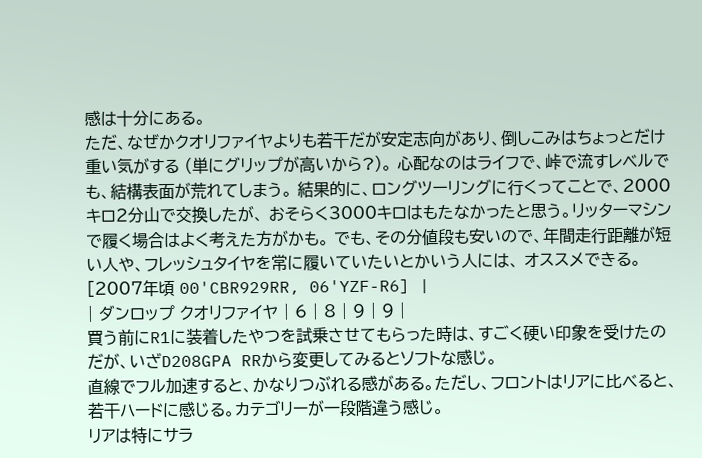感は十分にある。
ただ、なぜかクオリファイヤよりも若干だが安定志向があり、倒しこみはちょっとだけ重い気がする (単にグリップが高いから?)。 心配なのはライフで、峠で流すレベルでも、結構表面が荒れてしまう。 結果的に、ロングツーリングに行くってことで、2000キロ2分山で交換したが、 おそらく3000キロはもたなかったと思う。リッターマシンで履く場合はよく考えた方がかも。 でも、その分値段も安いので、年間走行距離が短い人や、フレッシュタイヤを常に履いていたいとかいう人には、 オススメできる。 [2007年頃 00'CBR929RR, 06'YZF-R6] |
| ダンロップ クオリファイヤ | 6 | 8 | 9 | 9 |
買う前にR1に装着したやつを試乗させてもらった時は、すごく硬い印象を受けたのだが、いざD208GPA RRから変更してみるとソフトな感じ。
直線でフル加速すると、かなりつぶれる感がある。ただし、フロントはリアに比べると、若干ハードに感じる。カテゴリーが一段階違う感じ。
リアは特にサラ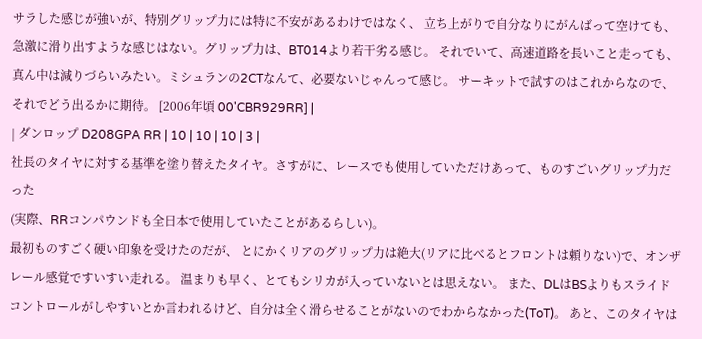サラした感じが強いが、特別グリップ力には特に不安があるわけではなく、 立ち上がりで自分なりにがんばって空けても、急激に滑り出すような感じはない。グリップ力は、BT014より若干劣る感じ。 それでいて、高速道路を長いこと走っても、真ん中は減りづらいみたい。ミシュランの2CTなんて、必要ないじゃんって感じ。 サーキットで試すのはこれからなので、それでどう出るかに期待。 [2006年頃 00'CBR929RR] |
| ダンロップ D208GPA RR | 10 | 10 | 10 | 3 |
社長のタイヤに対する基準を塗り替えたタイヤ。さすがに、レースでも使用していただけあって、ものすごいグリップ力だった
(実際、RRコンパウンドも全日本で使用していたことがあるらしい)。
最初ものすごく硬い印象を受けたのだが、 とにかくリアのグリップ力は絶大(リアに比べるとフロントは頼りない)で、オンザレール感覚ですいすい走れる。 温まりも早く、とてもシリカが入っていないとは思えない。 また、DLはBSよりもスライドコントロールがしやすいとか言われるけど、自分は全く滑らせることがないのでわからなかった(ToT)。 あと、このタイヤは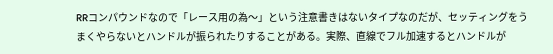RRコンパウンドなので「レース用の為〜」という注意書きはないタイプなのだが、セッティングをうまくやらないとハンドルが振られたりすることがある。実際、直線でフル加速するとハンドルが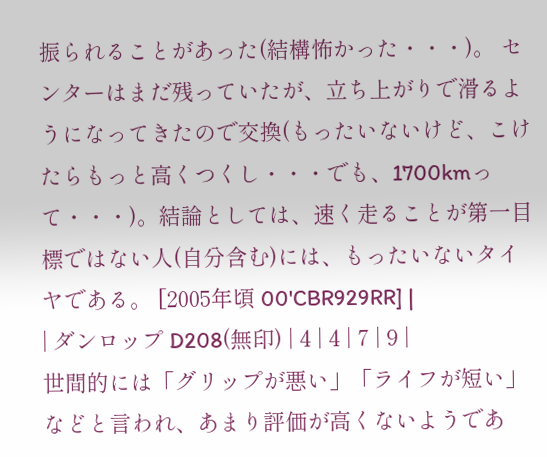振られることがあった(結構怖かった・・・)。 センターはまだ残っていたが、立ち上がりで滑るようになってきたので交換(もったいないけど、こけたらもっと高くつくし・・・でも、1700kmって・・・)。結論としては、速く走ることが第一目標ではない人(自分含む)には、もったいないタイヤである。 [2005年頃 00'CBR929RR] |
| ダンロップ D208(無印) | 4 | 4 | 7 | 9 |
世間的には「グリップが悪い」「ライフが短い」などと言われ、あまり評価が高くないようであ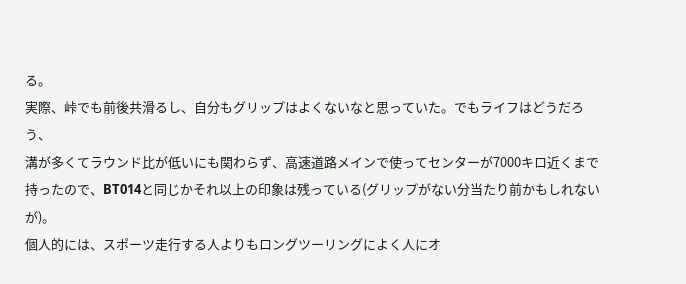る。
実際、峠でも前後共滑るし、自分もグリップはよくないなと思っていた。でもライフはどうだろう、
溝が多くてラウンド比が低いにも関わらず、高速道路メインで使ってセンターが7000キロ近くまで持ったので、BT014と同じかそれ以上の印象は残っている(グリップがない分当たり前かもしれないが)。
個人的には、スポーツ走行する人よりもロングツーリングによく人にオ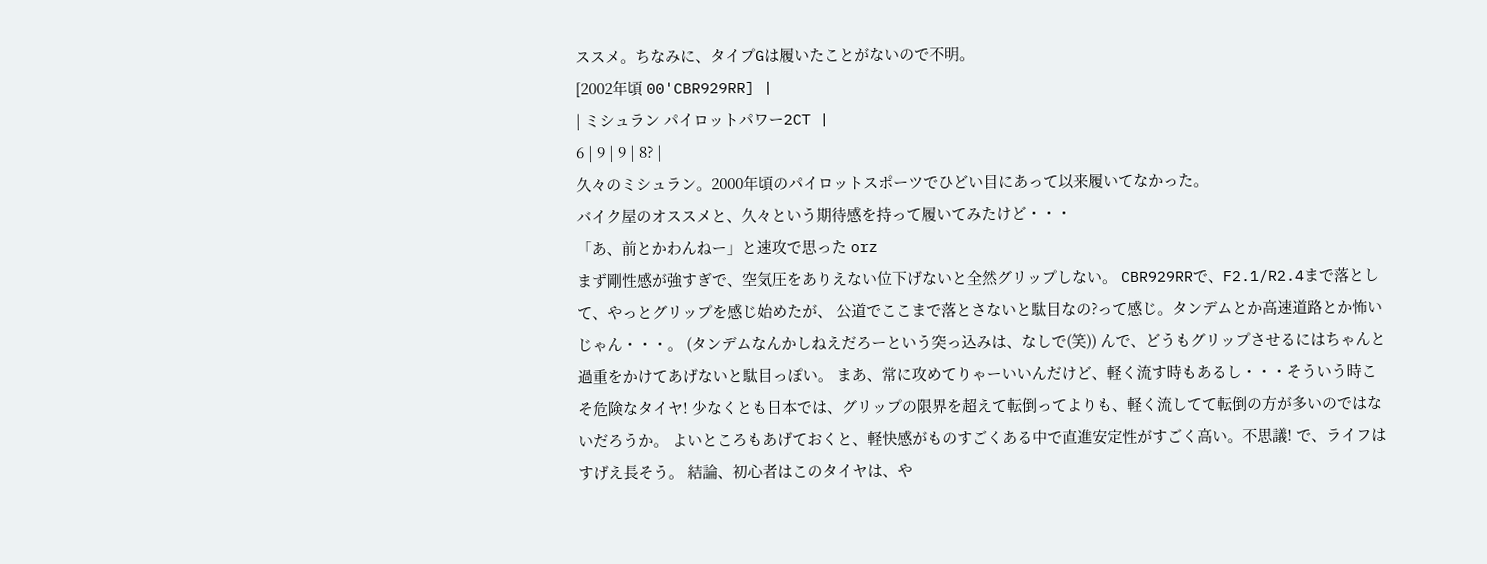ススメ。ちなみに、タイプGは履いたことがないので不明。
[2002年頃 00'CBR929RR] |
| ミシュラン パイロットパワー2CT |
6 | 9 | 9 | 8? |
久々のミシュラン。2000年頃のパイロットスポーツでひどい目にあって以来履いてなかった。
バイク屋のオススメと、久々という期待感を持って履いてみたけど・・・
「あ、前とかわんねー」と速攻で思った orz
まず剛性感が強すぎで、空気圧をありえない位下げないと全然グリップしない。 CBR929RRで、F2.1/R2.4まで落として、やっとグリップを感じ始めたが、 公道でここまで落とさないと駄目なの?って感じ。タンデムとか高速道路とか怖いじゃん・・・。 (タンデムなんかしねえだろーという突っ込みは、なしで(笑)) んで、どうもグリップさせるにはちゃんと過重をかけてあげないと駄目っぽい。 まあ、常に攻めてりゃーいいんだけど、軽く流す時もあるし・・・そういう時こそ危険なタイヤ! 少なくとも日本では、グリップの限界を超えて転倒ってよりも、軽く流してて転倒の方が多いのではないだろうか。 よいところもあげておくと、軽快感がものすごくある中で直進安定性がすごく高い。不思議! で、ライフはすげえ長そう。 結論、初心者はこのタイヤは、や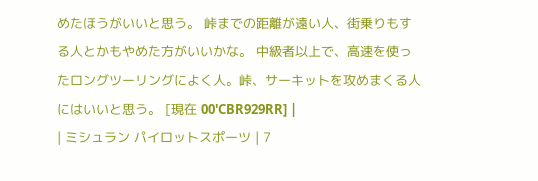めたほうがいいと思う。 峠までの距離が遠い人、街乗りもする人とかもやめた方がいいかな。 中級者以上で、高速を使ったロングツーリングによく人。峠、サーキットを攻めまくる人にはいいと思う。 [現在 00'CBR929RR] |
| ミシュラン パイロットスポーツ | 7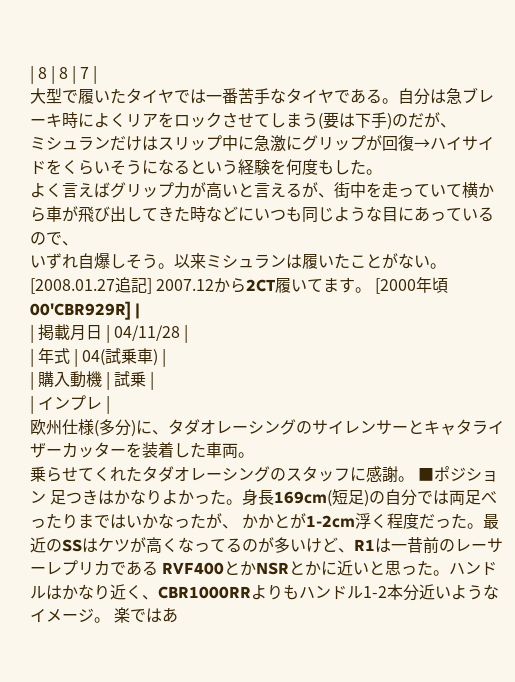| 8 | 8 | 7 |
大型で履いたタイヤでは一番苦手なタイヤである。自分は急ブレーキ時によくリアをロックさせてしまう(要は下手)のだが、
ミシュランだけはスリップ中に急激にグリップが回復→ハイサイドをくらいそうになるという経験を何度もした。
よく言えばグリップ力が高いと言えるが、街中を走っていて横から車が飛び出してきた時などにいつも同じような目にあっているので、
いずれ自爆しそう。以来ミシュランは履いたことがない。
[2008.01.27追記] 2007.12から2CT履いてます。 [2000年頃 00'CBR929R] |
| 掲載月日 | 04/11/28 |
| 年式 | 04(試乗車) |
| 購入動機 | 試乗 |
| インプレ |
欧州仕様(多分)に、タダオレーシングのサイレンサーとキャタライザーカッターを装着した車両。
乗らせてくれたタダオレーシングのスタッフに感謝。 ■ポジション 足つきはかなりよかった。身長169cm(短足)の自分では両足べったりまではいかなったが、 かかとが1-2cm浮く程度だった。最近のSSはケツが高くなってるのが多いけど、R1は一昔前のレーサーレプリカである RVF400とかNSRとかに近いと思った。ハンドルはかなり近く、CBR1000RRよりもハンドル1-2本分近いようなイメージ。 楽ではあ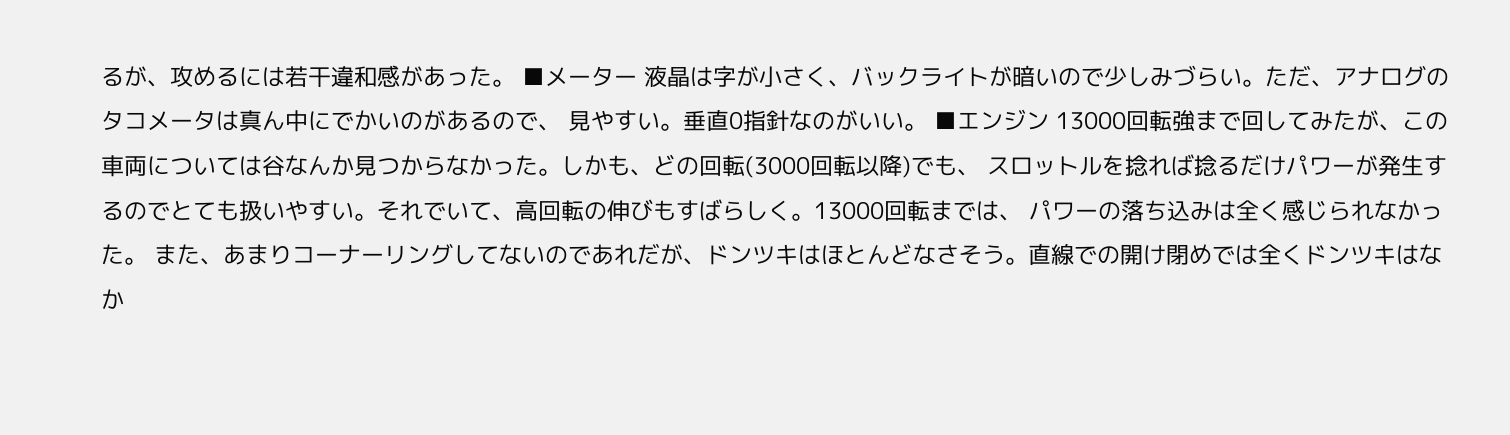るが、攻めるには若干違和感があった。 ■メーター 液晶は字が小さく、バックライトが暗いので少しみづらい。ただ、アナログのタコメータは真ん中にでかいのがあるので、 見やすい。垂直0指針なのがいい。 ■エンジン 13000回転強まで回してみたが、この車両については谷なんか見つからなかった。しかも、どの回転(3000回転以降)でも、 スロットルを捻れば捻るだけパワーが発生するのでとても扱いやすい。それでいて、高回転の伸びもすばらしく。13000回転までは、 パワーの落ち込みは全く感じられなかった。 また、あまりコーナーリングしてないのであれだが、ドンツキはほとんどなさそう。直線での開け閉めでは全くドンツキはなか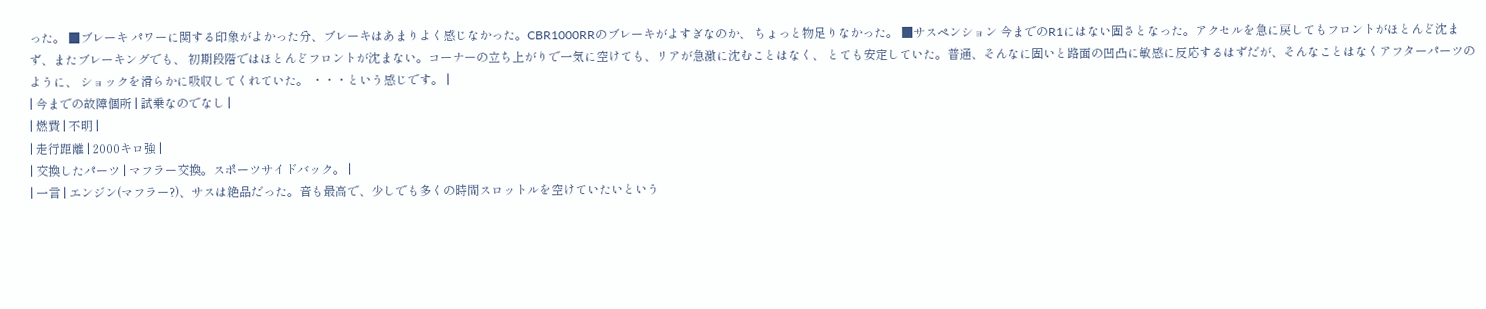った。 ■ブレーキ パワーに関する印象がよかった分、ブレーキはあまりよく感じなかった。CBR1000RRのブレーキがよすぎなのか、 ちょっと物足りなかった。 ■サスペンション 今までのR1にはない固さとなった。アクセルを急に戻してもフロントがほとんど沈まず、またブレーキングでも、 初期段階ではほとんどフロントが沈まない。コーナーの立ち上がりで一気に空けても、リアが急激に沈むことはなく、 とても安定していた。普通、そんなに固いと路面の凹凸に敏感に反応するはずだが、そんなことはなくアフターパーツのように、 ショックを滑らかに吸収してくれていた。 ・・・という感じです。 |
| 今までの故障個所 | 試乗なのでなし |
| 燃費 | 不明 |
| 走行距離 | 2000キロ強 |
| 交換したパーツ | マフラー交換。スポーツサイドバック。 |
| 一言 | エンジン(マフラー?)、サスは絶品だった。音も最高で、少しでも多くの時間スロットルを空けていたいという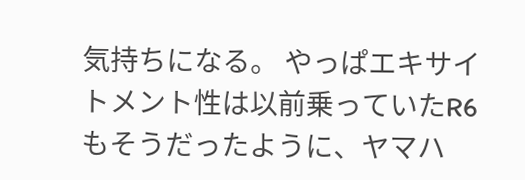気持ちになる。 やっぱエキサイトメント性は以前乗っていたR6もそうだったように、ヤマハ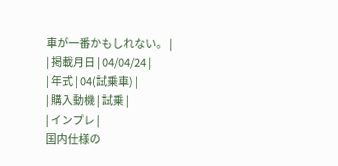車が一番かもしれない。 |
| 掲載月日 | 04/04/24 |
| 年式 | 04(試乗車) |
| 購入動機 | 試乗 |
| インプレ |
国内仕様の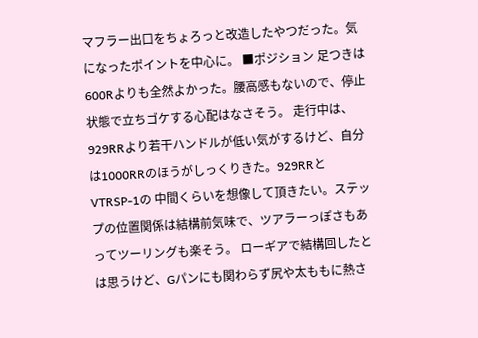マフラー出口をちょろっと改造したやつだった。気になったポイントを中心に。 ■ポジション 足つきは600Rよりも全然よかった。腰高感もないので、停止状態で立ちゴケする心配はなさそう。 走行中は、929RRより若干ハンドルが低い気がするけど、自分は1000RRのほうがしっくりきた。929RRとVTRSP-1の 中間くらいを想像して頂きたい。ステップの位置関係は結構前気味で、ツアラーっぽさもあってツーリングも楽そう。 ローギアで結構回したとは思うけど、Gパンにも関わらず尻や太ももに熱さ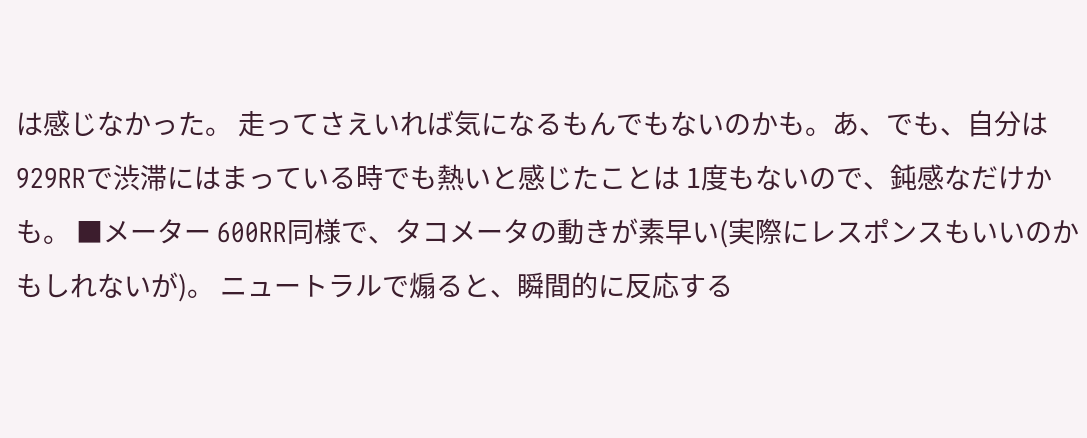は感じなかった。 走ってさえいれば気になるもんでもないのかも。あ、でも、自分は929RRで渋滞にはまっている時でも熱いと感じたことは 1度もないので、鈍感なだけかも。 ■メーター 600RR同様で、タコメータの動きが素早い(実際にレスポンスもいいのかもしれないが)。 ニュートラルで煽ると、瞬間的に反応する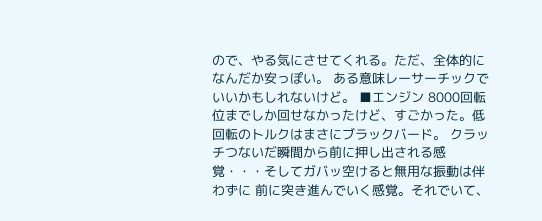ので、やる気にさせてくれる。ただ、全体的になんだか安っぽい。 ある意味レーサーチックでいいかもしれないけど。 ■エンジン 8000回転位までしか回せなかったけど、すごかった。低回転のトルクはまさにブラックバード。 クラッチつないだ瞬間から前に押し出される感覚・・・そしてガバッ空けると無用な振動は伴わずに 前に突き進んでいく感覚。それでいて、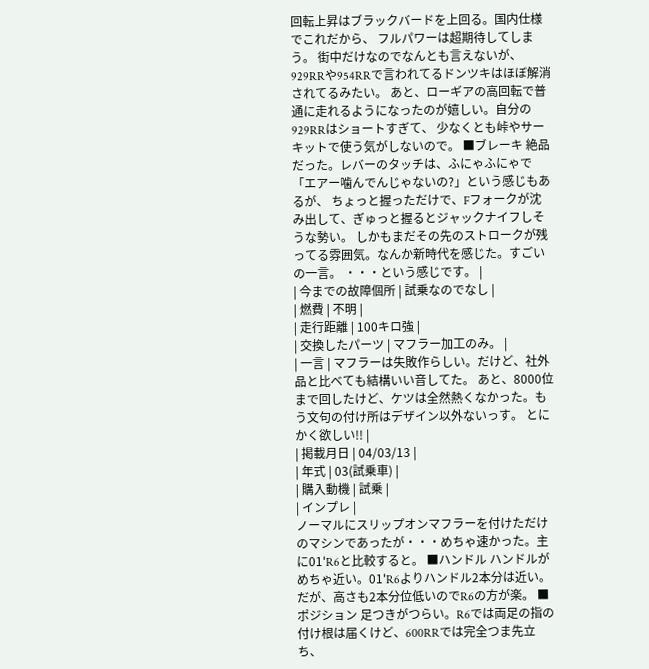回転上昇はブラックバードを上回る。国内仕様でこれだから、 フルパワーは超期待してしまう。 街中だけなのでなんとも言えないが、929RRや954RRで言われてるドンツキはほぼ解消されてるみたい。 あと、ローギアの高回転で普通に走れるようになったのが嬉しい。自分の929RRはショートすぎて、 少なくとも峠やサーキットで使う気がしないので。 ■ブレーキ 絶品だった。レバーのタッチは、ふにゃふにゃで「エアー噛んでんじゃないの?」という感じもあるが、 ちょっと握っただけで、Fフォークが沈み出して、ぎゅっと握るとジャックナイフしそうな勢い。 しかもまだその先のストロークが残ってる雰囲気。なんか新時代を感じた。すごいの一言。 ・・・という感じです。 |
| 今までの故障個所 | 試乗なのでなし |
| 燃費 | 不明 |
| 走行距離 | 100キロ強 |
| 交換したパーツ | マフラー加工のみ。 |
| 一言 | マフラーは失敗作らしい。だけど、社外品と比べても結構いい音してた。 あと、8000位まで回したけど、ケツは全然熱くなかった。もう文句の付け所はデザイン以外ないっす。 とにかく欲しい!! |
| 掲載月日 | 04/03/13 |
| 年式 | 03(試乗車) |
| 購入動機 | 試乗 |
| インプレ |
ノーマルにスリップオンマフラーを付けただけのマシンであったが・・・めちゃ速かった。主に01'R6と比較すると。 ■ハンドル ハンドルがめちゃ近い。01'R6よりハンドル2本分は近い。だが、高さも2本分位低いのでR6の方が楽。 ■ポジション 足つきがつらい。R6では両足の指の付け根は届くけど、600RRでは完全つま先立ち、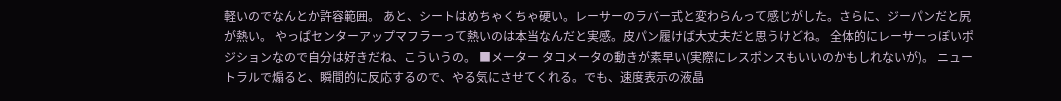軽いのでなんとか許容範囲。 あと、シートはめちゃくちゃ硬い。レーサーのラバー式と変わらんって感じがした。さらに、ジーパンだと尻が熱い。 やっぱセンターアップマフラーって熱いのは本当なんだと実感。皮パン履けば大丈夫だと思うけどね。 全体的にレーサーっぽいポジションなので自分は好きだね、こういうの。 ■メーター タコメータの動きが素早い(実際にレスポンスもいいのかもしれないが)。 ニュートラルで煽ると、瞬間的に反応するので、やる気にさせてくれる。でも、速度表示の液晶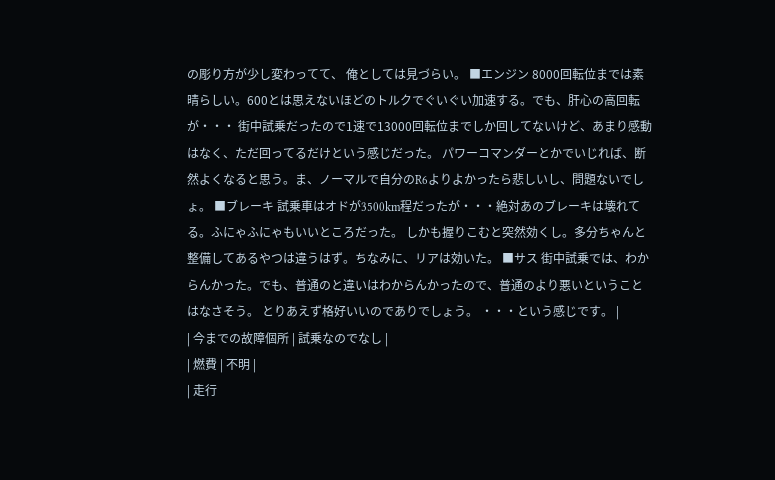の彫り方が少し変わってて、 俺としては見づらい。 ■エンジン 8000回転位までは素晴らしい。600とは思えないほどのトルクでぐいぐい加速する。でも、肝心の高回転が・・・ 街中試乗だったので1速で13000回転位までしか回してないけど、あまり感動はなく、ただ回ってるだけという感じだった。 パワーコマンダーとかでいじれば、断然よくなると思う。ま、ノーマルで自分のR6よりよかったら悲しいし、問題ないでしょ。 ■ブレーキ 試乗車はオドが3500km程だったが・・・絶対あのブレーキは壊れてる。ふにゃふにゃもいいところだった。 しかも握りこむと突然効くし。多分ちゃんと整備してあるやつは違うはず。ちなみに、リアは効いた。 ■サス 街中試乗では、わからんかった。でも、普通のと違いはわからんかったので、普通のより悪いということはなさそう。 とりあえず格好いいのでありでしょう。 ・・・という感じです。 |
| 今までの故障個所 | 試乗なのでなし |
| 燃費 | 不明 |
| 走行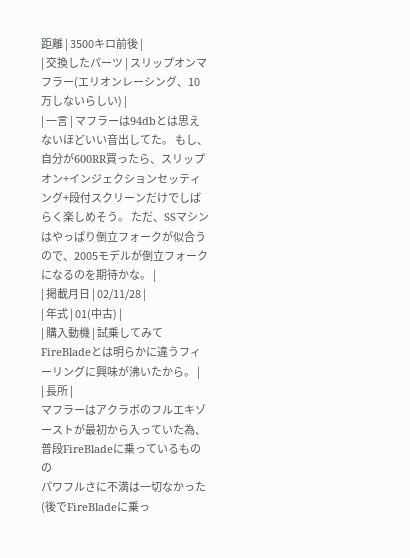距離 | 3500キロ前後 |
| 交換したパーツ | スリップオンマフラー(エリオンレーシング、10万しないらしい) |
| 一言 | マフラーは94dbとは思えないほどいい音出してた。 もし、自分が600RR買ったら、スリップオン+インジェクションセッティング+段付スクリーンだけでしばらく楽しめそう。 ただ、SSマシンはやっぱり倒立フォークが似合うので、2005モデルが倒立フォークになるのを期待かな。 |
| 掲載月日 | 02/11/28 |
| 年式 | 01(中古) |
| 購入動機 | 試乗してみてFireBladeとは明らかに違うフィーリングに興味が沸いたから。 |
| 長所 |
マフラーはアクラボのフルエキゾーストが最初から入っていた為、普段FireBladeに乗っているものの
パワフルさに不満は一切なかった(後でFireBladeに乗っ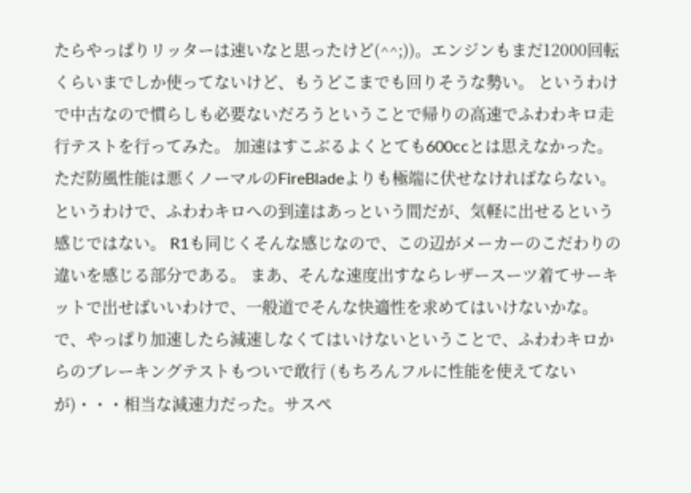たらやっぱりリッターは速いなと思ったけど(^^;))。エンジンもまだ12000回転
くらいまでしか使ってないけど、もうどこまでも回りそうな勢い。 というわけで中古なので慣らしも必要ないだろうということで帰りの高速でふわわキロ走行テストを行ってみた。 加速はすこぶるよくとても600ccとは思えなかった。ただ防風性能は悪くノーマルのFireBladeよりも極端に伏せなければならない。 というわけで、ふわわキロへの到達はあっという間だが、気軽に出せるという感じではない。 R1も同じくそんな感じなので、この辺がメーカーのこだわりの違いを感じる部分である。 まあ、そんな速度出すならレザースーツ着てサーキットで出せばいいわけで、一般道でそんな快適性を求めてはいけないかな。 で、やっぱり加速したら減速しなくてはいけないということで、ふわわキロからのブレーキングテストもついで敢行 (もちろんフルに性能を使えてないが)・・・相当な減速力だった。サスペ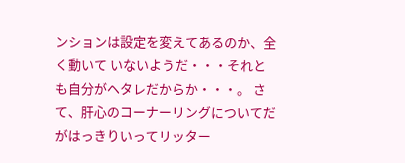ンションは設定を変えてあるのか、全く動いて いないようだ・・・それとも自分がヘタレだからか・・・。 さて、肝心のコーナーリングについてだがはっきりいってリッター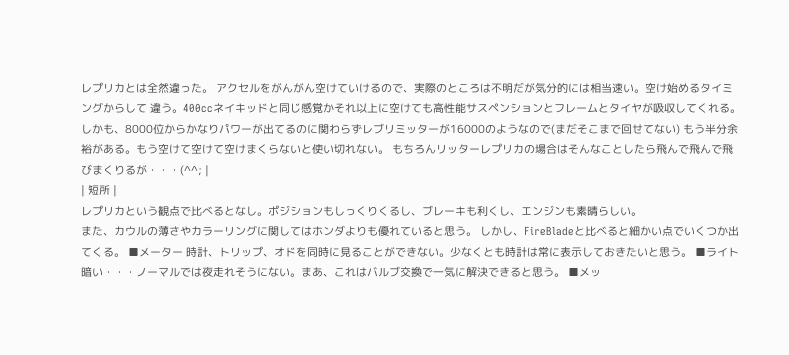レプリカとは全然違った。 アクセルをがんがん空けていけるので、実際のところは不明だが気分的には相当速い。空け始めるタイミングからして 違う。400ccネイキッドと同じ感覚かそれ以上に空けても高性能サスペンションとフレームとタイヤが吸収してくれる。 しかも、8000位からかなりパワーが出てるのに関わらずレブリミッターが16000のようなので(まだそこまで回せてない) もう半分余裕がある。もう空けて空けて空けまくらないと使い切れない。 もちろんリッターレプリカの場合はそんなことしたら飛んで飛んで飛びまくりるが・・・(^^; |
| 短所 |
レプリカという観点で比べるとなし。ポジションもしっくりくるし、ブレーキも利くし、エンジンも素晴らしい。
また、カウルの薄さやカラーリングに関してはホンダよりも優れていると思う。 しかし、FireBladeと比べると細かい点でいくつか出てくる。 ■メーター 時計、トリップ、オドを同時に見ることができない。少なくとも時計は常に表示しておきたいと思う。 ■ライト 暗い・・・ノーマルでは夜走れそうにない。まあ、これはバルブ交換で一気に解決できると思う。 ■メッ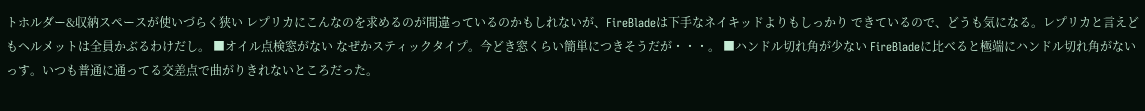トホルダー&収納スペースが使いづらく狭い レプリカにこんなのを求めるのが間違っているのかもしれないが、FireBladeは下手なネイキッドよりもしっかり できているので、どうも気になる。レプリカと言えどもヘルメットは全員かぶるわけだし。 ■オイル点検窓がない なぜかスティックタイプ。今どき窓くらい簡単につきそうだが・・・。 ■ハンドル切れ角が少ない FireBladeに比べると極端にハンドル切れ角がないっす。いつも普通に通ってる交差点で曲がりきれないところだった。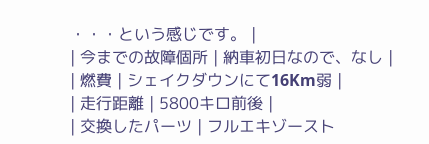・・・という感じです。 |
| 今までの故障個所 | 納車初日なので、なし |
| 燃費 | シェイクダウンにて16Km弱 |
| 走行距離 | 5800キロ前後 |
| 交換したパーツ | フルエキゾースト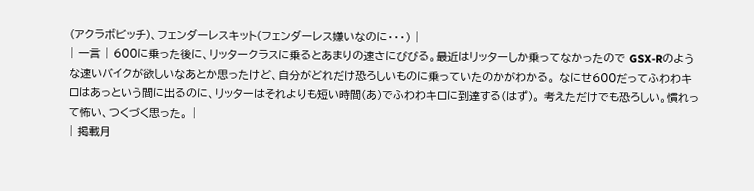(アクラボビッチ)、フェンダーレスキット(フェンダーレス嫌いなのに・・・) |
| 一言 | 600に乗った後に、リッタークラスに乗るとあまりの速さにびびる。最近はリッターしか乗ってなかったので GSX-Rのような速いバイクが欲しいなあとか思ったけど、自分がどれだけ恐ろしいものに乗っていたのかがわかる。 なにせ600だってふわわキロはあっという間に出るのに、リッターはそれよりも短い時間(あ)でふわわキロに到達する(はず)。 考えただけでも恐ろしい。慣れって怖い、つくづく思った。 |
| 掲載月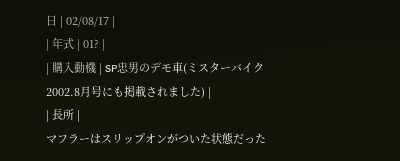日 | 02/08/17 |
| 年式 | 01? |
| 購入動機 | SP忠男のデモ車(ミスターバイク2002.8月号にも掲載されました) |
| 長所 |
マフラーはスリップオンがついた状態だった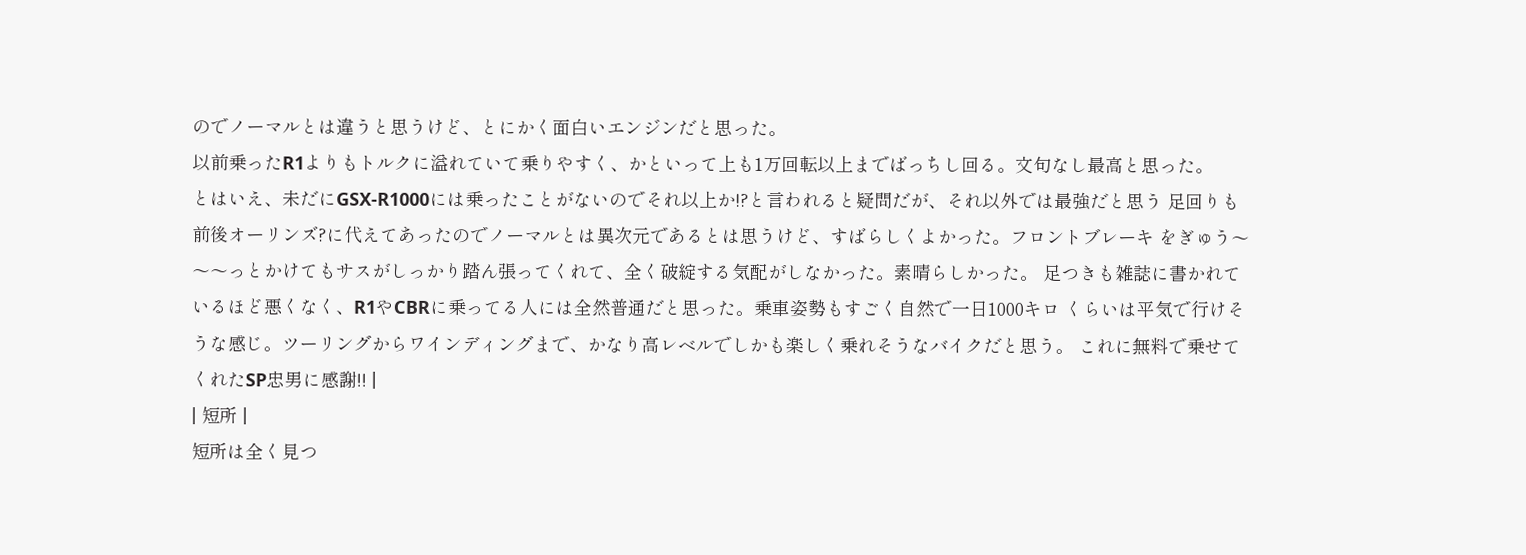のでノーマルとは違うと思うけど、とにかく面白いエンジンだと思った。
以前乗ったR1よりもトルクに溢れていて乗りやすく、かといって上も1万回転以上までばっちし回る。文句なし最高と思った。
とはいえ、未だにGSX-R1000には乗ったことがないのでそれ以上か!?と言われると疑問だが、それ以外では最強だと思う 足回りも前後オーリンズ?に代えてあったのでノーマルとは異次元であるとは思うけど、すばらしくよかった。フロントブレーキ をぎゅう〜〜〜っとかけてもサスがしっかり踏ん張ってくれて、全く破綻する気配がしなかった。素晴らしかった。 足つきも雑誌に書かれているほど悪くなく、R1やCBRに乗ってる人には全然普通だと思った。乗車姿勢もすごく自然で一日1000キロ くらいは平気で行けそうな感じ。ツーリングからワインディングまで、かなり高レベルでしかも楽しく乗れそうなバイクだと思う。 これに無料で乗せてくれたSP忠男に感謝!! |
| 短所 |
短所は全く見つ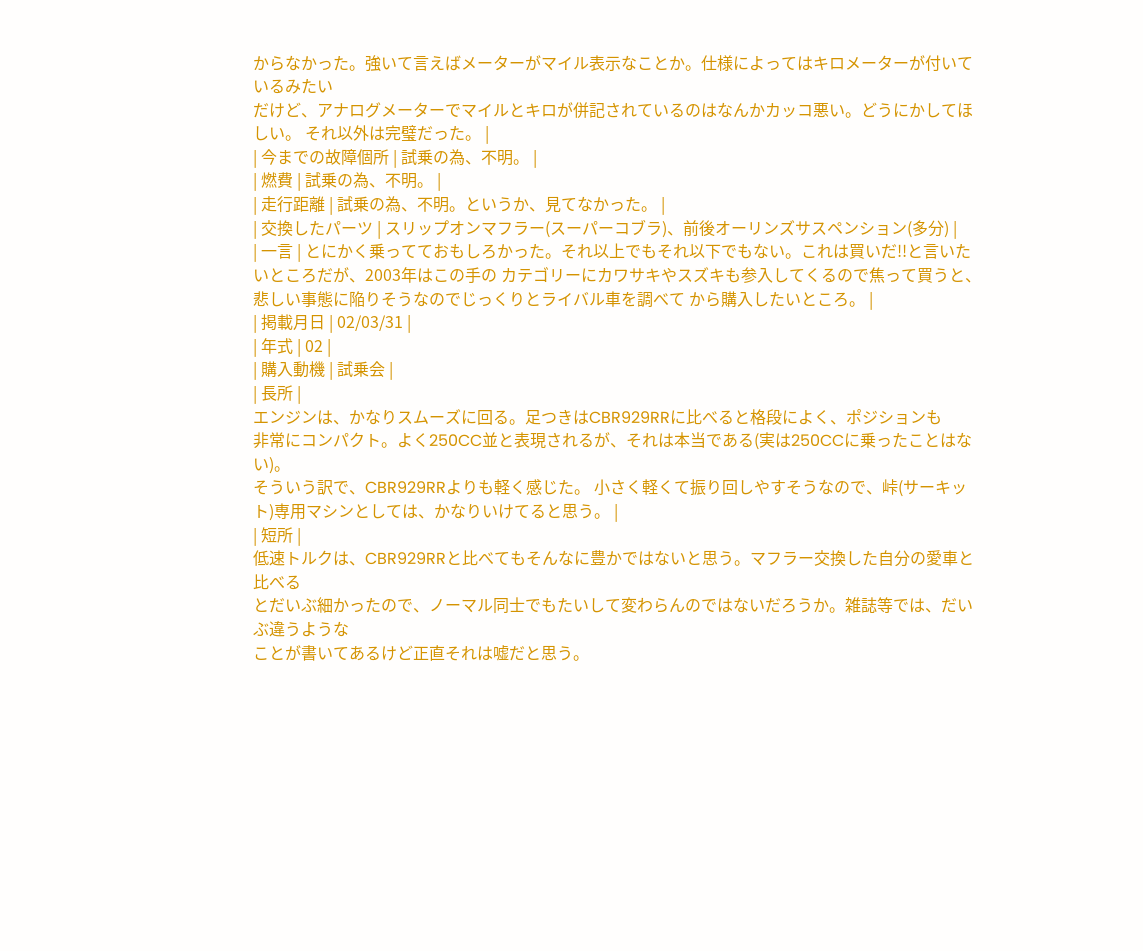からなかった。強いて言えばメーターがマイル表示なことか。仕様によってはキロメーターが付いているみたい
だけど、アナログメーターでマイルとキロが併記されているのはなんかカッコ悪い。どうにかしてほしい。 それ以外は完璧だった。 |
| 今までの故障個所 | 試乗の為、不明。 |
| 燃費 | 試乗の為、不明。 |
| 走行距離 | 試乗の為、不明。というか、見てなかった。 |
| 交換したパーツ | スリップオンマフラー(スーパーコブラ)、前後オーリンズサスペンション(多分) |
| 一言 | とにかく乗ってておもしろかった。それ以上でもそれ以下でもない。これは買いだ!!と言いたいところだが、2003年はこの手の カテゴリーにカワサキやスズキも参入してくるので焦って買うと、悲しい事態に陥りそうなのでじっくりとライバル車を調べて から購入したいところ。 |
| 掲載月日 | 02/03/31 |
| 年式 | 02 |
| 購入動機 | 試乗会 |
| 長所 |
エンジンは、かなりスムーズに回る。足つきはCBR929RRに比べると格段によく、ポジションも
非常にコンパクト。よく250CC並と表現されるが、それは本当である(実は250CCに乗ったことはない)。
そういう訳で、CBR929RRよりも軽く感じた。 小さく軽くて振り回しやすそうなので、峠(サーキット)専用マシンとしては、かなりいけてると思う。 |
| 短所 |
低速トルクは、CBR929RRと比べてもそんなに豊かではないと思う。マフラー交換した自分の愛車と比べる
とだいぶ細かったので、ノーマル同士でもたいして変わらんのではないだろうか。雑誌等では、だいぶ違うような
ことが書いてあるけど正直それは嘘だと思う。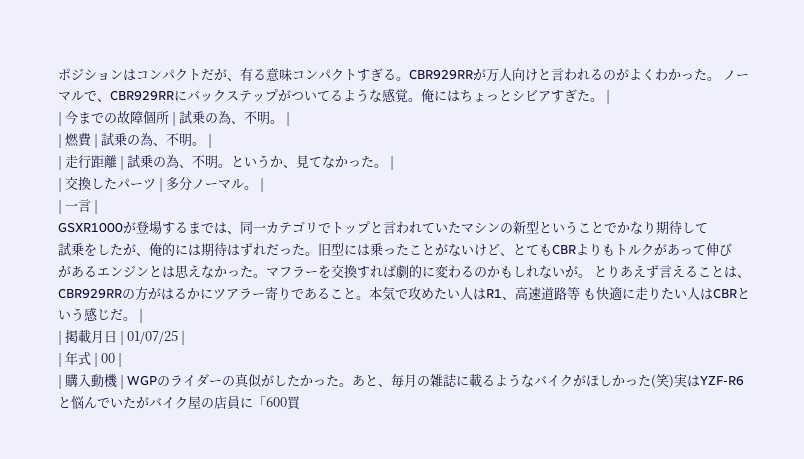ポジションはコンパクトだが、有る意味コンパクトすぎる。CBR929RRが万人向けと言われるのがよくわかった。 ノーマルで、CBR929RRにバックステップがついてるような感覚。俺にはちょっとシビアすぎた。 |
| 今までの故障個所 | 試乗の為、不明。 |
| 燃費 | 試乗の為、不明。 |
| 走行距離 | 試乗の為、不明。というか、見てなかった。 |
| 交換したパーツ | 多分ノーマル。 |
| 一言 |
GSXR1000が登場するまでは、同一カテゴリでトップと言われていたマシンの新型ということでかなり期待して
試乗をしたが、俺的には期待はずれだった。旧型には乗ったことがないけど、とてもCBRよりもトルクがあって伸び
があるエンジンとは思えなかった。マフラーを交換すれば劇的に変わるのかもしれないが。 とりあえず言えることは、CBR929RRの方がはるかにツアラー寄りであること。本気で攻めたい人はR1、高速道路等 も快適に走りたい人はCBRという感じだ。 |
| 掲載月日 | 01/07/25 |
| 年式 | 00 |
| 購入動機 | WGPのライダーの真似がしたかった。あと、毎月の雑誌に載るようなバイクがほしかった(笑)実はYZF-R6と悩んでいたがバイク屋の店員に「600買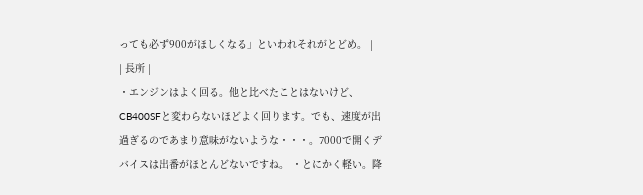っても必ず900がほしくなる」といわれそれがとどめ。 |
| 長所 |
・エンジンはよく回る。他と比べたことはないけど、CB400SFと変わらないほどよく回ります。でも、速度が出過ぎるのであまり意味がないような・・・。7000で開くデバイスは出番がほとんどないですね。 ・とにかく軽い。降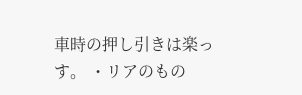車時の押し引きは楽っす。 ・リアのもの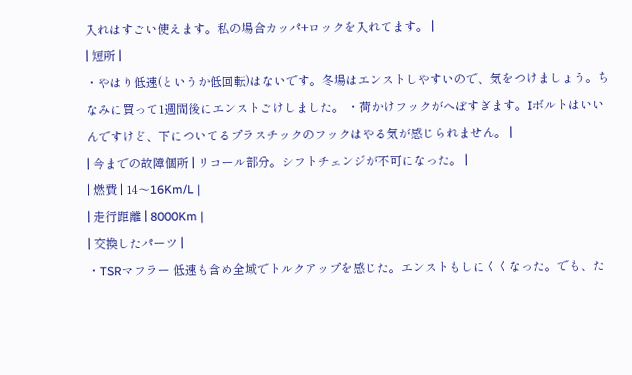入れはすごい使えます。私の場合カッパ+ロックを入れてます。 |
| 短所 |
・やはり低速(というか低回転)はないです。冬場はエンストしやすいので、気をつけましょう。ちなみに買って1週間後にエンストごけしました。 ・荷かけフックがへぼすぎます。Iボルトはいいんですけど、下についてるプラスチックのフックはやる気が感じられません。 |
| 今までの故障個所 | リコール部分。シフトチェンジが不可になった。 |
| 燃費 | 14〜16Km/L |
| 走行距離 | 8000Km |
| 交換したパーツ |
・TSRマフラー 低速も含め全域でトルクアップを感じた。エンストもしにくくなった。でも、た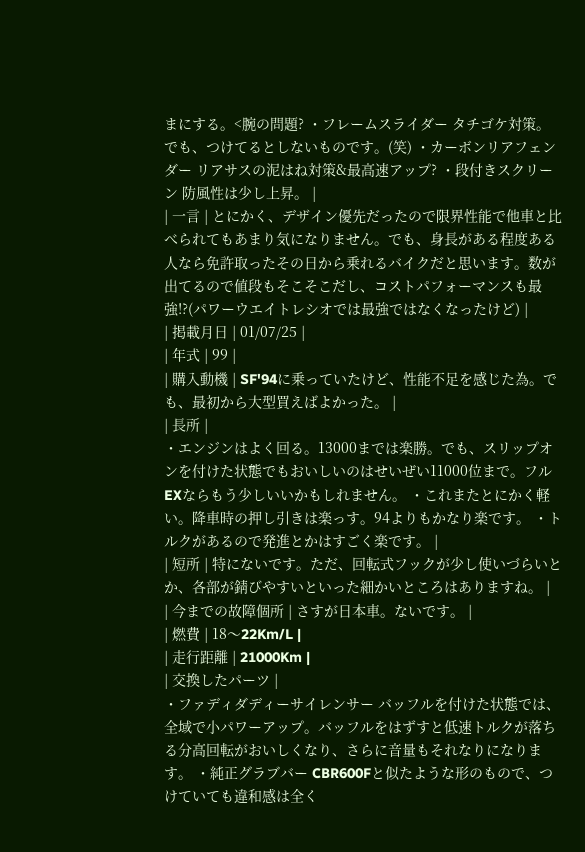まにする。<腕の問題? ・フレームスライダー タチゴケ対策。でも、つけてるとしないものです。(笑) ・カーボンリアフェンダー リアサスの泥はね対策&最高速アップ? ・段付きスクリーン 防風性は少し上昇。 |
| 一言 | とにかく、デザイン優先だったので限界性能で他車と比べられてもあまり気になりません。でも、身長がある程度ある人なら免許取ったその日から乗れるバイクだと思います。数が出てるので値段もそこそこだし、コストパフォーマンスも最強!?(パワーウエイトレシオでは最強ではなくなったけど) |
| 掲載月日 | 01/07/25 |
| 年式 | 99 |
| 購入動機 | SF'94に乗っていたけど、性能不足を感じた為。でも、最初から大型買えばよかった。 |
| 長所 |
・エンジンはよく回る。13000までは楽勝。でも、スリップオンを付けた状態でもおいしいのはせいぜい11000位まで。フルEXならもう少しいいかもしれません。 ・これまたとにかく軽い。降車時の押し引きは楽っす。94よりもかなり楽です。 ・トルクがあるので発進とかはすごく楽です。 |
| 短所 | 特にないです。ただ、回転式フックが少し使いづらいとか、各部が錆びやすいといった細かいところはありますね。 |
| 今までの故障個所 | さすが日本車。ないです。 |
| 燃費 | 18〜22Km/L |
| 走行距離 | 21000Km |
| 交換したパーツ |
・ファディダディーサイレンサー バッフルを付けた状態では、全域で小パワーアップ。バッフルをはずすと低速トルクが落ちる分高回転がおいしくなり、さらに音量もそれなりになります。 ・純正グラブバー CBR600Fと似たような形のもので、つけていても違和感は全く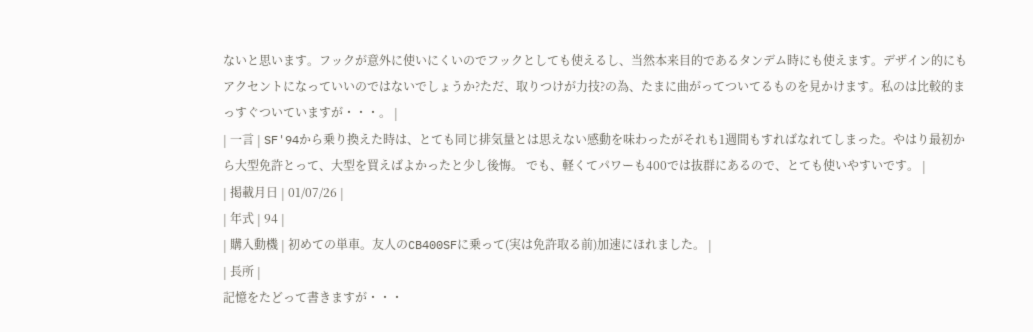ないと思います。フックが意外に使いにくいのでフックとしても使えるし、当然本来目的であるタンデム時にも使えます。デザイン的にもアクセントになっていいのではないでしょうか?ただ、取りつけが力技?の為、たまに曲がってついてるものを見かけます。私のは比較的まっすぐついていますが・・・。 |
| 一言 | SF'94から乗り換えた時は、とても同じ排気量とは思えない感動を味わったがそれも1週間もすればなれてしまった。やはり最初から大型免許とって、大型を買えばよかったと少し後悔。 でも、軽くてパワーも400では抜群にあるので、とても使いやすいです。 |
| 掲載月日 | 01/07/26 |
| 年式 | 94 |
| 購入動機 | 初めての単車。友人のCB400SFに乗って(実は免許取る前)加速にほれました。 |
| 長所 |
記憶をたどって書きますが・・・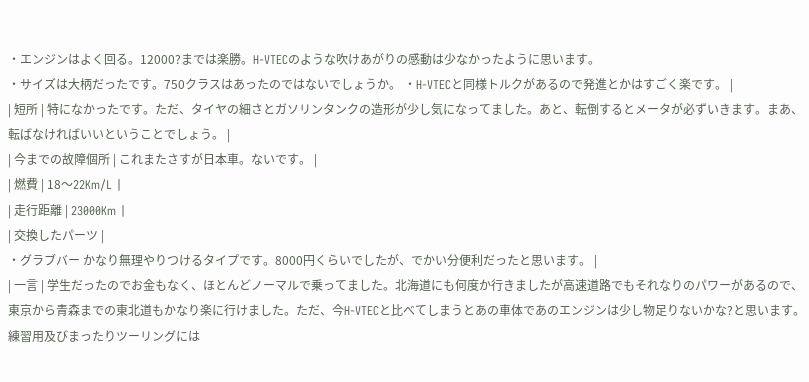・エンジンはよく回る。12000?までは楽勝。H-VTECのような吹けあがりの感動は少なかったように思います。
・サイズは大柄だったです。750クラスはあったのではないでしょうか。 ・H-VTECと同様トルクがあるので発進とかはすごく楽です。 |
| 短所 | 特になかったです。ただ、タイヤの細さとガソリンタンクの造形が少し気になってました。あと、転倒するとメータが必ずいきます。まあ、転ばなければいいということでしょう。 |
| 今までの故障個所 | これまたさすが日本車。ないです。 |
| 燃費 | 18〜22Km/L |
| 走行距離 | 23000Km |
| 交換したパーツ |
・グラブバー かなり無理やりつけるタイプです。8000円くらいでしたが、でかい分便利だったと思います。 |
| 一言 | 学生だったのでお金もなく、ほとんどノーマルで乗ってました。北海道にも何度か行きましたが高速道路でもそれなりのパワーがあるので、東京から青森までの東北道もかなり楽に行けました。ただ、今H-VTECと比べてしまうとあの車体であのエンジンは少し物足りないかな?と思います。練習用及びまったりツーリングには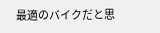最適のバイクだと思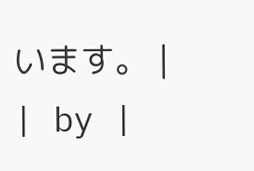います。 |
| by |